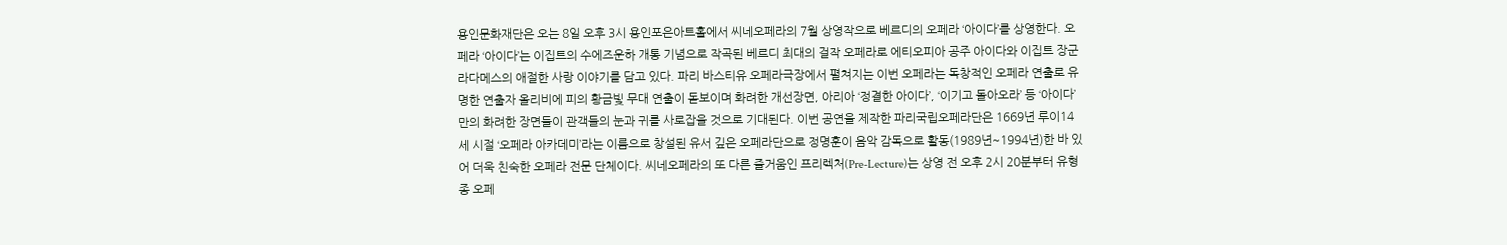용인문화재단은 오는 8일 오후 3시 용인포은아트홀에서 씨네오페라의 7월 상영작으로 베르디의 오페라 ‘아이다’를 상영한다. 오페라 ‘아이다’는 이집트의 수에즈운하 개통 기념으로 작곡된 베르디 최대의 걸작 오페라로 에티오피아 공주 아이다와 이집트 장군 라다메스의 애절한 사랑 이야기를 담고 있다. 파리 바스티유 오페라극장에서 펼쳐지는 이번 오페라는 독창적인 오페라 연출로 유명한 연출자 올리비에 피의 황금빛 무대 연출이 돋보이며 화려한 개선장면, 아리아 ‘정결한 아이다’, ‘이기고 돌아오라’ 등 ‘아이다’만의 화려한 장면들이 관객들의 눈과 귀를 사로잡을 것으로 기대된다. 이번 공연을 제작한 파리국립오페라단은 1669년 루이14세 시절 ‘오페라 아카데미’라는 이름으로 창설된 유서 깊은 오페라단으로 정명훈이 음악 감독으로 활동(1989년~1994년)한 바 있어 더욱 친숙한 오페라 전문 단체이다. 씨네오페라의 또 다른 즐거움인 프리렉처(Pre-Lecture)는 상영 전 오후 2시 20분부터 유형종 오페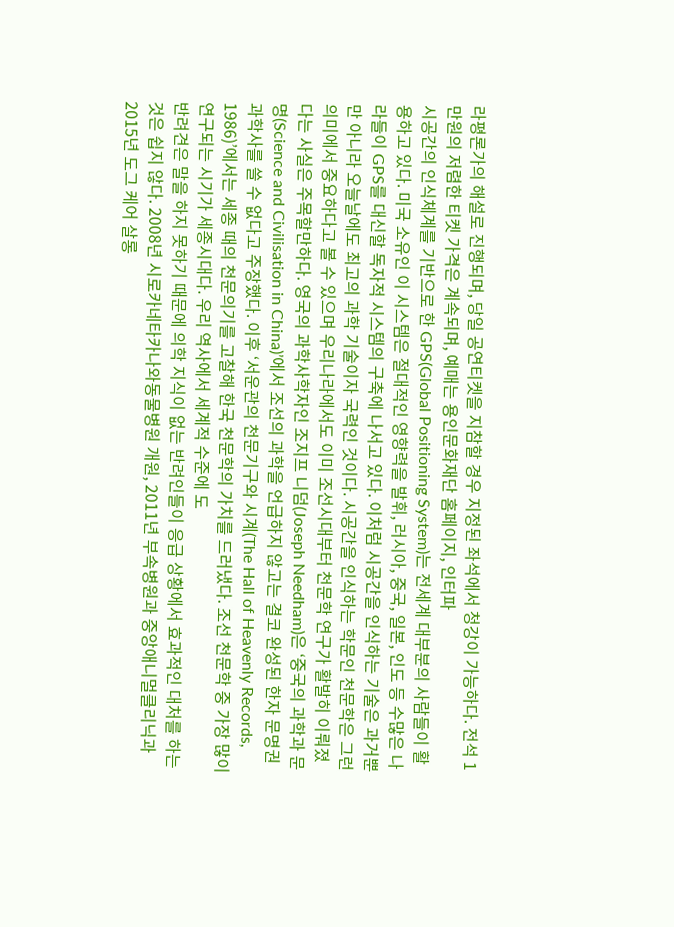라평론가의 해설로 진행되며, 당일 공연티켓을 지참할 경우 지정된 좌석에서 청강이 가능하다. 전석 1만원의 저렴한 티켓 가격은 계속되며, 예매는 용인문화재단 홈페이지, 인터파
시공간의 인식체계를 기반으로 한 GPS(Global Positioning System)는 전세계 대부분의 사람들이 활용하고 있다. 미국 소유인 이 시스템은 절대적인 영향력을 발휘, 러시아, 중국, 일본, 인도 등 수많은 나라들이 GPS를 대신할 독자적 시스템의 구축에 나서고 있다. 이처럼 시공간을 인식하는 기술은 과거뿐만 아니라 오늘날에도 최고의 과학 기술이자 국력인 것이다. 시공간을 인식하는 학문인 천문학은 그런 의미에서 중요하다고 볼 수 있으며 우리나라에서도 이미 조선시대부터 천문학 연구가 활발히 이뤄졌다는 사실은 주목할만하다. 영국의 과학사학자인 조지프 니덤(Joseph Needham)은 ‘중국의 과학과 문명(Science and Civilisation in China)’에서 조선의 과학을 언급하지 않고는 결코 완성된 한자 문명권 과학사를 쓸 수 없다고 주장했다. 이후 ‘서운관의 천문기구와 시계(The Hall of Heavenly Records, 1986)’에서는 세종 때의 천문의기를 고찰해 한국 천문학의 가치를 드러냈다. 조선 천문학 중 가장 많이 연구되는 시기가 세종시대다. 우리 역사에서 세계적 수준에 도
반려견은 말을 하지 못하기 때문에 의학 지식이 없는 반려인들이 응급 상황에서 효과적인 대처를 하는 것은 쉽지 않다. 2008년 시로카네타카나와동물병원 개원, 2011년 부속병원과 중앙애니멀클리닉과 2015년 도그 케어 살롱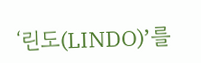‘린도(LINDO)’를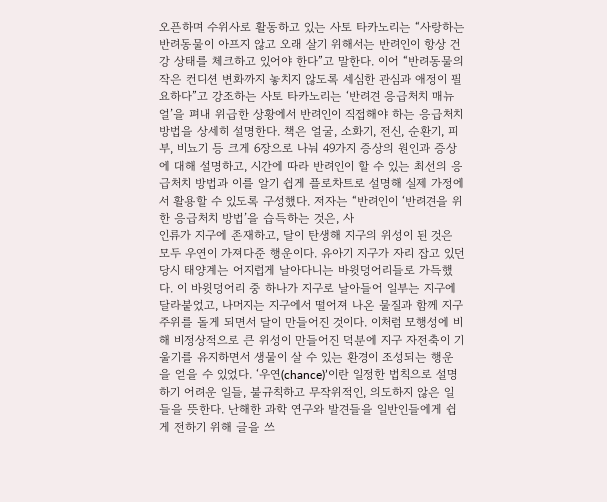오픈하며 수위사로 활동하고 있는 사토 타카노리는 “사랑하는 반려동물이 아프지 않고 오래 살기 위해서는 반려인이 항상 건강 상태를 체크하고 있어야 한다”고 말한다. 이어 “반려동물의 작은 컨디션 변화까지 놓치지 않도록 세심한 관심과 애정이 필요하다”고 강조하는 사토 타카노리는 ‘반려견 응급처치 매뉴얼’을 펴내 위급한 상황에서 반려인이 직접해야 하는 응급처치 방법을 상세히 설명한다. 책은 얼굴, 소화기, 전신, 순환기, 피부, 비뇨기 등 크게 6장으로 나눠 49가지 증상의 원인과 증상에 대해 설명하고, 시간에 따라 반려인이 할 수 있는 최선의 응급처치 방법과 이를 알기 쉽게 플로차트로 설명해 실제 가정에서 활용할 수 있도록 구성했다. 저자는 “반려인이 ‘반려견을 위한 응급처치 방법’을 습득하는 것은, 사
인류가 지구에 존재하고, 달이 탄생해 지구의 위성이 된 것은 모두 우연이 가져다준 행운이다. 유아기 지구가 자리 잡고 있던 당시 태양계는 어지럽게 날아다니는 바윗덩어리들로 가득했다. 이 바윗덩어리 중 하나가 지구로 날아들어 일부는 지구에 달라붙었고, 나머지는 지구에서 떨어져 나온 물질과 함께 지구 주위를 돌게 되면서 달이 만들어진 것이다. 이처럼 모행성에 비해 비정상적으로 큰 위성이 만들어진 덕분에 지구 자전축이 기울기를 유지하면서 생물이 살 수 있는 환경이 조성되는 행운을 얻을 수 있었다. ‘우연(chance)’이란 일정한 법칙으로 설명하기 어려운 일들, 불규칙하고 무작위적인, 의도하지 않은 일들을 뜻한다. 난해한 과학 연구와 발견들을 일반인들에게 쉽게 전하기 위해 글을 쓰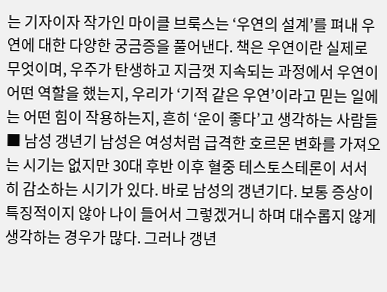는 기자이자 작가인 마이클 브룩스는 ‘우연의 설계’를 펴내 우연에 대한 다양한 궁금증을 풀어낸다. 책은 우연이란 실제로 무엇이며, 우주가 탄생하고 지금껏 지속되는 과정에서 우연이 어떤 역할을 했는지, 우리가 ‘기적 같은 우연’이라고 믿는 일에는 어떤 힘이 작용하는지, 흔히 ‘운이 좋다’고 생각하는 사람들
■ 남성 갱년기 남성은 여성처럼 급격한 호르몬 변화를 가져오는 시기는 없지만 30대 후반 이후 혈중 테스토스테론이 서서히 감소하는 시기가 있다. 바로 남성의 갱년기다. 보통 증상이 특징적이지 않아 나이 들어서 그렇겠거니 하며 대수롭지 않게 생각하는 경우가 많다. 그러나 갱년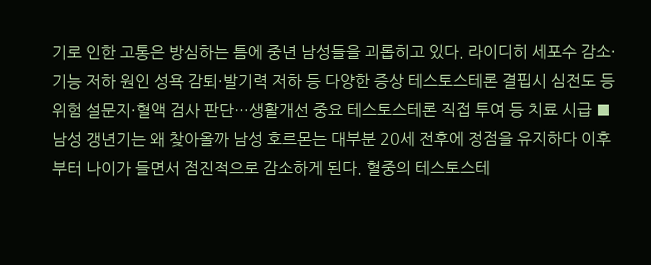기로 인한 고통은 방심하는 틈에 중년 남성들을 괴롭히고 있다. 라이디히 세포수 감소·기능 저하 원인 성욕 감퇴·발기력 저하 등 다양한 증상 테스토스테론 결핍시 심전도 등 위험 설문지·혈액 검사 판단…생활개선 중요 테스토스테론 직접 투여 등 치료 시급 ■ 남성 갱년기는 왜 찾아올까 남성 호르몬는 대부분 20세 전후에 정점을 유지하다 이후부터 나이가 들면서 점진적으로 감소하게 된다. 혈중의 테스토스테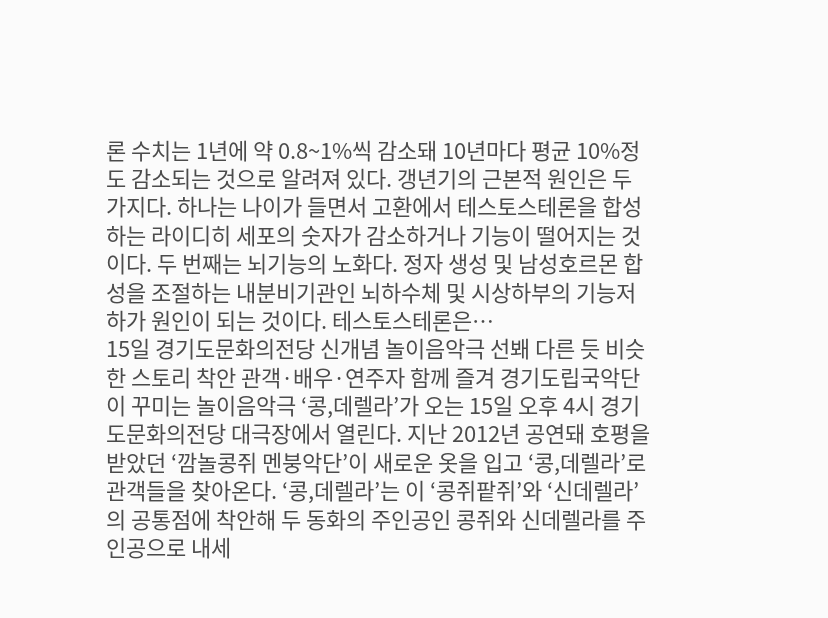론 수치는 1년에 약 0.8~1%씩 감소돼 10년마다 평균 10%정도 감소되는 것으로 알려져 있다. 갱년기의 근본적 원인은 두 가지다. 하나는 나이가 들면서 고환에서 테스토스테론을 합성하는 라이디히 세포의 숫자가 감소하거나 기능이 떨어지는 것이다. 두 번째는 뇌기능의 노화다. 정자 생성 및 남성호르몬 합성을 조절하는 내분비기관인 뇌하수체 및 시상하부의 기능저하가 원인이 되는 것이다. 테스토스테론은…
15일 경기도문화의전당 신개념 놀이음악극 선봬 다른 듯 비슷한 스토리 착안 관객·배우·연주자 함께 즐겨 경기도립국악단이 꾸미는 놀이음악극 ‘콩,데렐라’가 오는 15일 오후 4시 경기도문화의전당 대극장에서 열린다. 지난 2012년 공연돼 호평을 받았던 ‘깜놀콩쥐 멘붕악단’이 새로운 옷을 입고 ‘콩,데렐라’로 관객들을 찾아온다. ‘콩,데렐라’는 이 ‘콩쥐팥쥐’와 ‘신데렐라’의 공통점에 착안해 두 동화의 주인공인 콩쥐와 신데렐라를 주인공으로 내세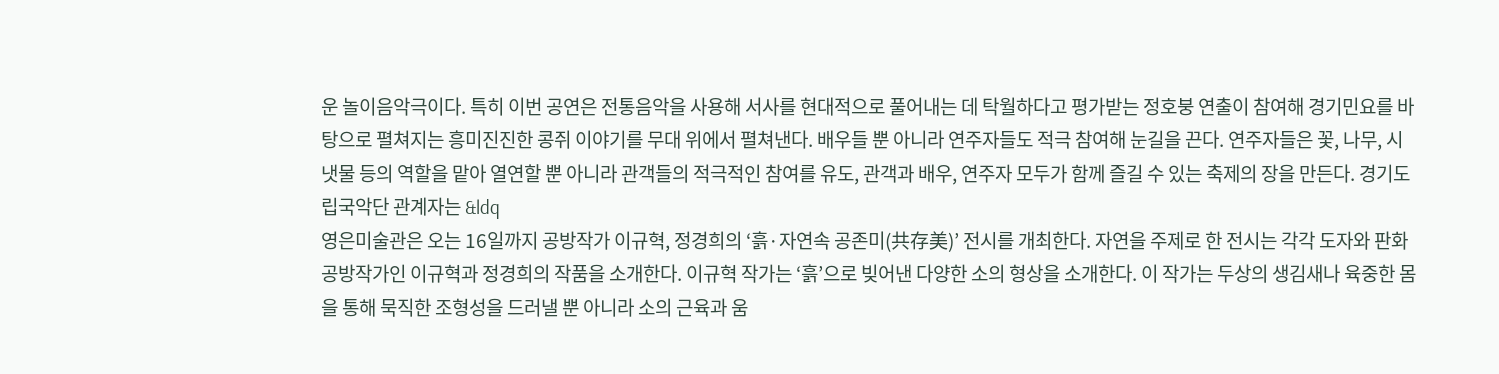운 놀이음악극이다. 특히 이번 공연은 전통음악을 사용해 서사를 현대적으로 풀어내는 데 탁월하다고 평가받는 정호붕 연출이 참여해 경기민요를 바탕으로 펼쳐지는 흥미진진한 콩쥐 이야기를 무대 위에서 펼쳐낸다. 배우들 뿐 아니라 연주자들도 적극 참여해 눈길을 끈다. 연주자들은 꽃, 나무, 시냇물 등의 역할을 맡아 열연할 뿐 아니라 관객들의 적극적인 참여를 유도, 관객과 배우, 연주자 모두가 함께 즐길 수 있는 축제의 장을 만든다. 경기도립국악단 관계자는 &ldq
영은미술관은 오는 16일까지 공방작가 이규혁, 정경희의 ‘흙·자연속 공존미(共存美)’ 전시를 개최한다. 자연을 주제로 한 전시는 각각 도자와 판화 공방작가인 이규혁과 정경희의 작품을 소개한다. 이규혁 작가는 ‘흙’으로 빚어낸 다양한 소의 형상을 소개한다. 이 작가는 두상의 생김새나 육중한 몸을 통해 묵직한 조형성을 드러낼 뿐 아니라 소의 근육과 움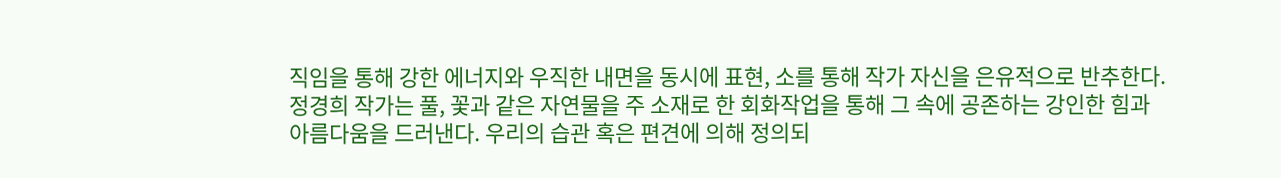직임을 통해 강한 에너지와 우직한 내면을 동시에 표현, 소를 통해 작가 자신을 은유적으로 반추한다. 정경희 작가는 풀, 꽃과 같은 자연물을 주 소재로 한 회화작업을 통해 그 속에 공존하는 강인한 힘과 아름다움을 드러낸다. 우리의 습관 혹은 편견에 의해 정의되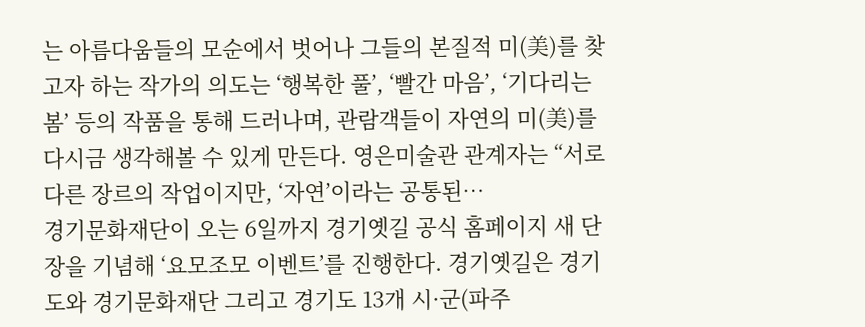는 아름다움들의 모순에서 벗어나 그들의 본질적 미(美)를 찾고자 하는 작가의 의도는 ‘행복한 풀’, ‘빨간 마음’, ‘기다리는 봄’ 등의 작품을 통해 드러나며, 관람객들이 자연의 미(美)를 다시금 생각해볼 수 있게 만든다. 영은미술관 관계자는 “서로 다른 장르의 작업이지만, ‘자연’이라는 공통된…
경기문화재단이 오는 6일까지 경기옛길 공식 홈페이지 새 단장을 기념해 ‘요모조모 이벤트’를 진행한다. 경기옛길은 경기도와 경기문화재단 그리고 경기도 13개 시·군(파주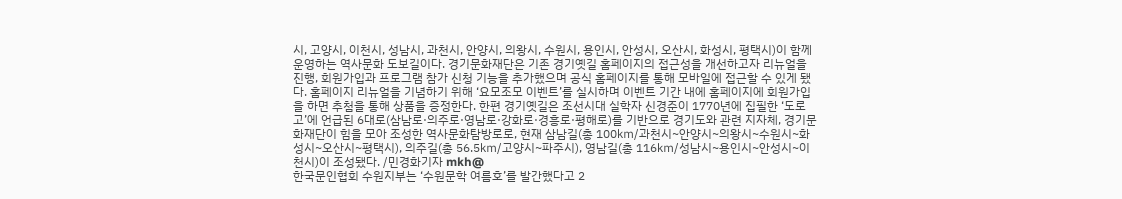시, 고양시, 이천시, 성남시, 과천시, 안양시, 의왕시, 수원시, 용인시, 안성시, 오산시, 화성시, 평택시)이 함께 운영하는 역사문화 도보길이다. 경기문화재단은 기존 경기옛길 홈페이지의 접근성을 개선하고자 리뉴얼을 진행, 회원가입과 프로그램 참가 신청 기능을 추가했으며 공식 홈페이지를 통해 모바일에 접근할 수 있게 됐다. 홈페이지 리뉴얼을 기념하기 위해 ‘요모조모 이벤트’를 실시하며 이벤트 기간 내에 홈페이지에 회원가입을 하면 추첨을 통해 상품을 증정한다. 한편 경기옛길은 조선시대 실학자 신경준이 1770년에 집필한 ‘도로고’에 언급된 6대로(삼남로·의주로·영남로·강화로·경흥로·평해로)를 기반으로 경기도와 관련 지자체, 경기문화재단이 힘을 모아 조성한 역사문화탐방로로, 현재 삼남길(총 100㎞/과천시~안양시~의왕시~수원시~화성시~오산시~평택시), 의주길(총 56.5㎞/고양시~파주시), 영남길(총 116㎞/성남시~용인시~안성시~이천시)이 조성됐다. /민경화기자 mkh@
한국문인협회 수원지부는 ‘수원문학 여름호’를 발간했다고 2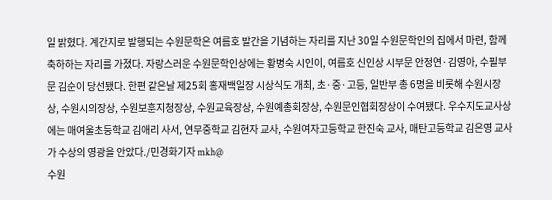일 밝혔다. 계간지로 발행되는 수원문학은 여름호 발간을 기념하는 자리를 지난 30일 수원문학인의 집에서 마련, 함께 축하하는 자리를 가졌다. 자랑스러운 수원문학인상에는 황병숙 시인이, 여름호 신인상 시부문 안정연·김영아, 수필부문 김순이 당선됐다. 한편 같은날 제25회 홍재백일장 시상식도 개최, 초·중·고등, 일반부 총 6명을 비롯해 수원시장상, 수원시의장상, 수원보훈지청장상, 수원교육장상, 수원예총회장상, 수원문인협회장상이 수여됐다. 우수지도교사상에는 매여울초등학교 김애리 사서, 연무중학교 김현자 교사, 수원여자고등학교 한진숙 교사, 매탄고등학교 김은영 교사가 수상의 영광을 안았다./민경화기자 mkh@
수원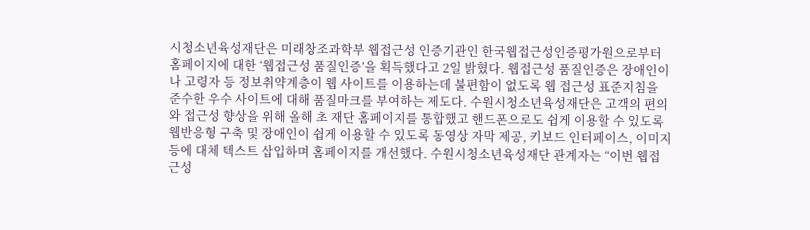시청소년육성재단은 미래창조과학부 웹접근성 인증기관인 한국웹접근성인증평가원으로부터 홈페이지에 대한 ‘웹접근성 품질인증’을 획득했다고 2일 밝혔다. 웹접근성 품질인증은 장애인이나 고령자 등 정보취약계층이 웹 사이트를 이용하는데 불편함이 없도록 웹 접근성 표준지침을 준수한 우수 사이트에 대해 품질마크를 부여하는 제도다. 수원시청소년육성재단은 고객의 편의와 접근성 향상을 위해 올해 초 재단 홈페이지를 통합했고 핸드폰으로도 쉽게 이용할 수 있도록 웹반응형 구축 및 장애인이 쉽게 이용할 수 있도록 동영상 자막 제공, 키보드 인터페이스, 이미지 등에 대체 텍스트 삽입하며 홈페이지를 개선했다. 수원시청소년육성재단 관계자는 “이번 웹접근성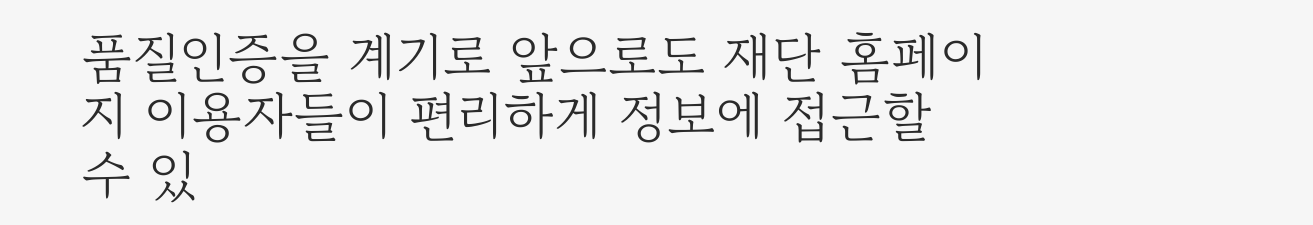품질인증을 계기로 앞으로도 재단 홈페이지 이용자들이 편리하게 정보에 접근할 수 있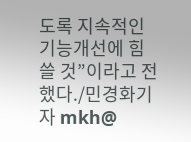도록 지속적인 기능개선에 힘쓸 것”이라고 전했다./민경화기자 mkh@